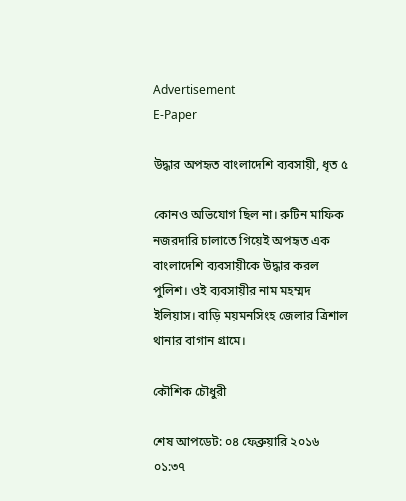Advertisement
E-Paper

উদ্ধার অপহৃত বাংলাদেশি ব্যবসায়ী, ধৃত ৫

কোনও অভিযোগ ছিল না। রুটিন মাফিক নজরদারি চালাতে গিয়েই অপহৃত এক বাংলাদেশি ব্যবসায়ীকে উদ্ধার করল পুলিশ। ওই ব্যবসায়ীর নাম মহম্মদ ইলিয়াস। বাড়ি ময়মনসিংহ জেলার ত্রিশাল থানার বাগান গ্রামে।

কৌশিক চৌধুরী

শেষ আপডেট: ০৪ ফেব্রুয়ারি ২০১৬ ০১:৩৭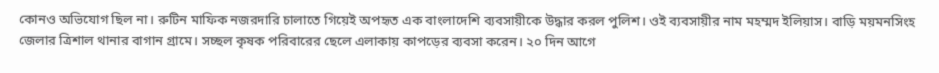কোনও অভিযোগ ছিল না। রুটিন মাফিক নজরদারি চালাতে গিয়েই অপহৃত এক বাংলাদেশি ব্যবসায়ীকে উদ্ধার করল পুলিশ। ওই ব্যবসায়ীর নাম মহম্মদ ইলিয়াস। বাড়ি ময়মনসিংহ জেলার ত্রিশাল থানার বাগান গ্রামে। সচ্ছল কৃষক পরিবারের ছেলে এলাকায় কাপড়ের ব্যবসা করেন। ২০ দিন আগে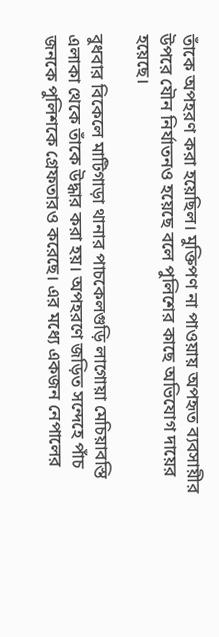তাঁকে অপহরণ করা হয়েছিল। মুক্তিপণ না পাওয়ায় অপহৃত ব্যবসায়ীর উপরে যৌন নির্যাতনও হয়েছে বলে পুলিশের কাছে অভিযোগ দায়ের হয়েছে।

বুধবার বিকেলে মাটিগাড়া থানার পাচকেলগুড়ি লাগোয়া মেচিয়াবস্তি এলাকা থেকে তাঁকে উদ্ধার করা হয়। অপহরণে জড়িত সন্দেহে পাঁচ জনকে পুলিশকে গ্রেফতারও করেছে। এর মধ্যে একজন নেপালের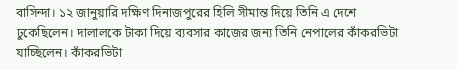বাসিন্দা। ১২ জানুয়ারি দক্ষিণ দিনাজপুরের হিলি সীমান্ত দিয়ে তিনি এ দেশে ঢুকেছিলেন। দালালকে টাকা দিয়ে ব্যবসার কাজের জন্য তিনি নেপালের কাঁকরভিটা যাচ্ছিলেন। কাঁকরভিটা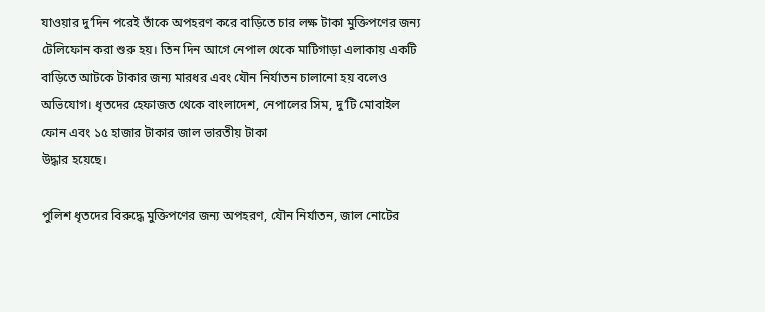যাওয়ার দু’দিন পরেই তাঁকে অপহরণ করে বাড়িতে চার লক্ষ টাকা মুক্তিপণের জন্য টেলিফোন করা শুরু হয়। তিন দিন আগে নেপাল থেকে মাটিগাড়া এলাকায় একটি বাড়িতে আটকে টাকার জন্য মারধর এবং যৌন নির্যাতন চালানো হয় বলেও অভিযোগ। ধৃতদের হেফাজত থেকে বাংলাদেশ, নেপালের সিম, দু’টি মোবাইল ফোন এবং ১৫ হাজার টাকার জাল ভারতীয় টাকা
উদ্ধার হয়েছে।

পুলিশ ধৃতদের বিরুদ্ধে মুক্তিপণের জন্য অপহরণ, যৌন নির্যাতন, জাল নোটের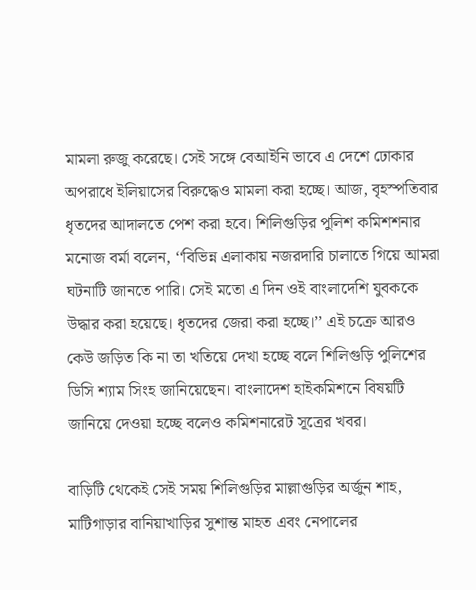মামলা রুজু করেছে। সেই সঙ্গে বেআইনি ভাবে এ দেশে ঢোকার অপরাধে ইলিয়াসের বিরুদ্ধেও মামলা করা হচ্ছে। আজ, বৃহস্পতিবার ধৃতদের আদালতে পেশ করা হবে। শিলিগুড়ির পুলিশ কমিশশনার মনোজ বর্মা বলেন, ‘‘বিভিন্ন এলাকায় নজরদারি চালাতে গিয়ে আমরা ঘটনাটি জানতে পারি। সেই মতো এ দিন ওই বাংলাদেশি যুবককে উদ্ধার করা হয়েছে। ধৃতদের জেরা করা হচ্ছে।’’ এই চক্রে আরও কেউ জড়িত কি না তা খতিয়ে দেখা হচ্ছে বলে শিলিগুড়ি পুলিশের ডিসি শ্যাম সিংহ জানিয়েছেন। বাংলাদেশ হাইকমিশনে বিষয়টি জানিয়ে দেওয়া হচ্ছে বলেও কমিশনারেট সূত্রের খবর।

বাড়িটি থেকেই সেই সময় শিলিগুড়ির মাল্লাগুড়ির অর্জুন শাহ, মাটিগাড়ার বানিয়াখাড়ির সুশান্ত মাহত এবং নেপালের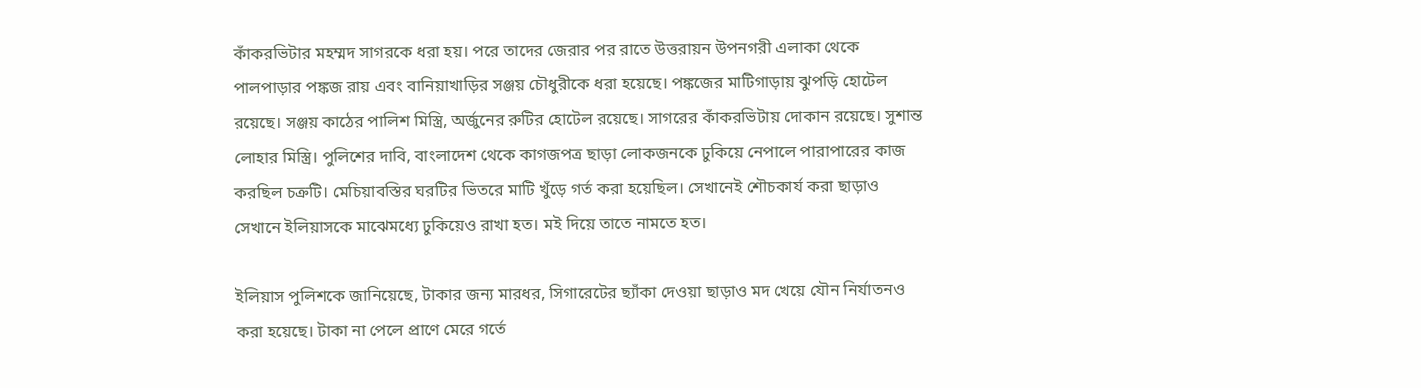কাঁকরভিটার মহম্মদ সাগরকে ধরা হয়। পরে তাদের জেরার পর রাতে উত্তরায়ন উপনগরী এলাকা থেকে পালপাড়ার পঙ্কজ রায় এবং বানিয়াখাড়ির সঞ্জয় চৌধুরীকে ধরা হয়েছে। পঙ্কজের মাটিগাড়ায় ঝুপড়ি হোটেল রয়েছে। সঞ্জয় কাঠের পালিশ মিস্ত্রি, অর্জুনের রুটির হোটেল রয়েছে। সাগরের কাঁকরভিটায় দোকান রয়েছে। সুশান্ত লোহার মিস্ত্রি। পুলিশের দাবি, বাংলাদেশ থেকে কাগজপত্র ছাড়া লোকজনকে ঢুকিয়ে নেপালে পারাপারের কাজ করছিল চক্রটি। মেচিয়াবস্তির ঘরটির ভিতরে মাটি খুঁড়ে গর্ত করা হয়েছিল। সেখানেই শৌচকার্য করা ছাড়াও সেখানে ইলিয়াসকে মাঝেমধ্যে ঢুকিয়েও রাখা হত। মই দিয়ে তাতে নামতে হত।

ইলিয়াস পুলিশকে জানিয়েছে, টাকার জন্য মারধর, সিগারেটের ছ্যাঁকা দেওয়া ছাড়াও মদ খেয়ে যৌন নির্যাতনও করা হয়েছে। টাকা না পেলে প্রাণে মেরে গর্তে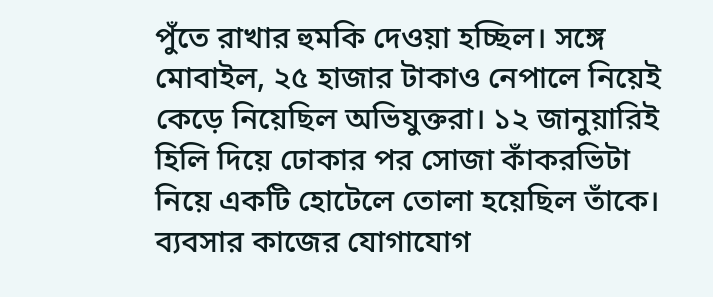পুঁতে রাখার হুমকি দেওয়া হচ্ছিল। সঙ্গে মোবাইল, ২৫ হাজার টাকাও নেপালে নিয়েই কেড়ে নিয়েছিল অভিযুক্তরা। ১২ জানুয়ারিই হিলি দিয়ে ঢোকার পর সোজা কাঁকরভিটা নিয়ে একটি হোটেলে তোলা হয়েছিল তাঁকে। ব্যবসার কাজের যোগাযোগ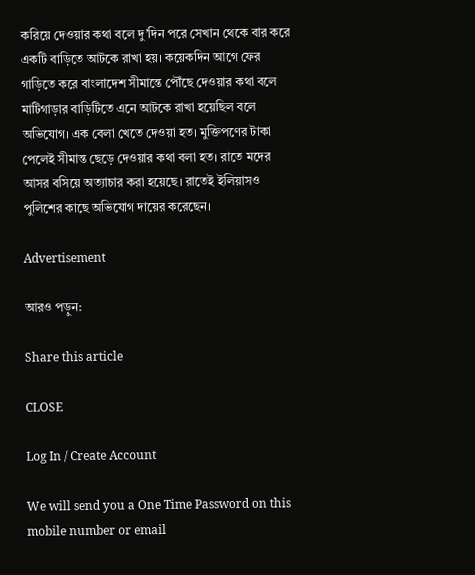করিয়ে দেওয়ার কথা বলে দু’দিন পরে সেখান থেকে বার করে একটি বাড়িতে আটকে রাখা হয়। কয়েকদিন আগে ফের গাড়িতে করে বাংলাদেশ সীমান্তে পৌঁছে দেওয়ার কথা বলে মাটিগাড়ার বাড়িটিতে এনে আটকে রাখা হয়েছিল বলে অভিযোগ। এক বেলা খেতে দেওয়া হত। মুক্তিপণের টাকা পেলেই সীমান্ত ছেড়ে দেওয়ার কথা বলা হত। রাতে মদের আসর বসিয়ে অত্যাচার করা হয়েছে। রাতেই ইলিয়াসও পুলিশের কাছে অভিযোগ দায়ের করেছেন।

Advertisement

আরও পড়ুন:

Share this article

CLOSE

Log In / Create Account

We will send you a One Time Password on this mobile number or email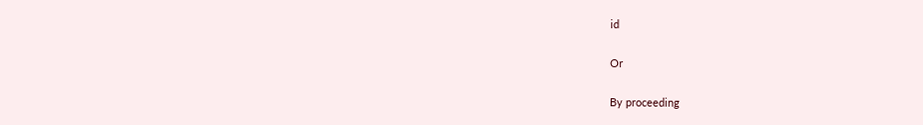id

Or

By proceeding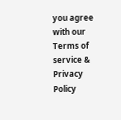you agree with our Terms of service & Privacy Policy